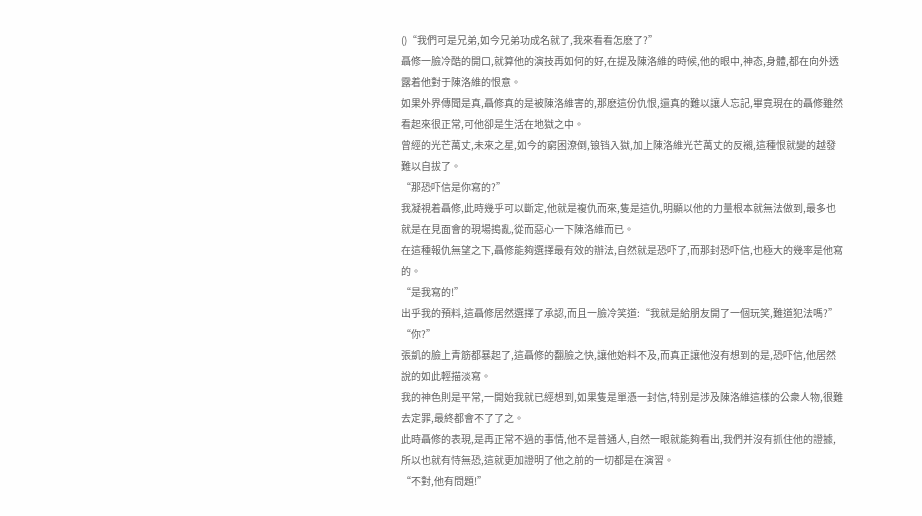()“我們可是兄弟,如今兄弟功成名就了,我來看看怎麽了?”
聶修一臉冷酷的開口,就算他的演技再如何的好,在提及陳洛維的時候,他的眼中,神态,身體,都在向外透露着他對于陳洛維的恨意。
如果外界傳聞是真,聶修真的是被陳洛維害的,那麽這份仇恨,還真的難以讓人忘記,畢竟現在的聶修雖然看起來很正常,可他卻是生活在地獄之中。
曾經的光芒萬丈,未來之星,如今的窮困潦倒,锒铛入獄,加上陳洛維光芒萬丈的反襯,這種恨就變的越發難以自拔了。
“那恐吓信是你寫的?”
我凝視着聶修,此時幾乎可以斷定,他就是複仇而來,隻是這仇,明顯以他的力量根本就無法做到,最多也就是在見面會的現場搗亂,從而惡心一下陳洛維而已。
在這種報仇無望之下,聶修能夠選擇最有效的辦法,自然就是恐吓了,而那封恐吓信,也極大的幾率是他寫的。
“是我寫的!”
出乎我的預料,這聶修居然選擇了承認,而且一臉冷笑道:“我就是給朋友開了一個玩笑,難道犯法嗎?”
“你?”
張凱的臉上青筋都暴起了,這聶修的翻臉之快,讓他始料不及,而真正讓他沒有想到的是,恐吓信,他居然說的如此輕描淡寫。
我的神色則是平常,一開始我就已經想到,如果隻是單憑一封信,特别是涉及陳洛維這樣的公衆人物,很難去定罪,最終都會不了了之。
此時聶修的表現,是再正常不過的事情,他不是普通人,自然一眼就能夠看出,我們并沒有抓住他的證據,所以也就有恃無恐,這就更加證明了他之前的一切都是在演習。
“不對,他有問題!”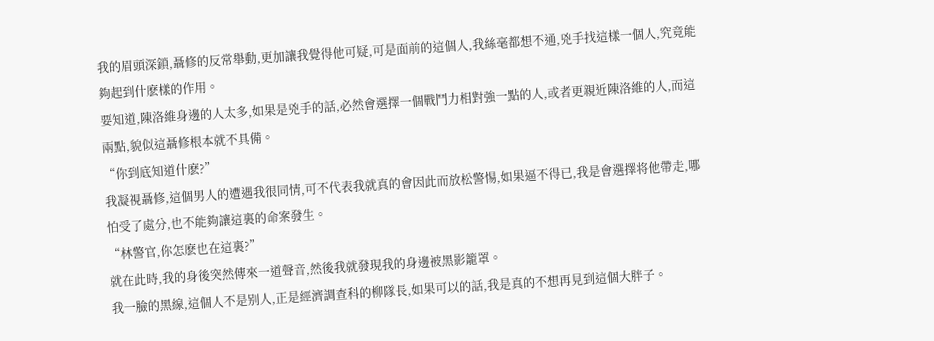我的眉頭深鎖,聶修的反常舉動,更加讓我覺得他可疑,可是面前的這個人,我絲毫都想不通,兇手找這樣一個人,究竟能夠起到什麽樣的作用。
要知道,陳洛維身邊的人太多,如果是兇手的話,必然會選擇一個戰鬥力相對強一點的人,或者更親近陳洛維的人,而這兩點,貌似這聶修根本就不具備。
“你到底知道什麽?”
我凝視聶修,這個男人的遭遇我很同情,可不代表我就真的會因此而放松警惕,如果逼不得已,我是會選擇将他帶走,哪怕受了處分,也不能夠讓這裏的命案發生。
“林警官,你怎麽也在這裏?”
就在此時,我的身後突然傳來一道聲音,然後我就發現我的身邊被黑影籠罩。
我一臉的黑線,這個人不是别人,正是經濟調查科的柳隊長,如果可以的話,我是真的不想再見到這個大胖子。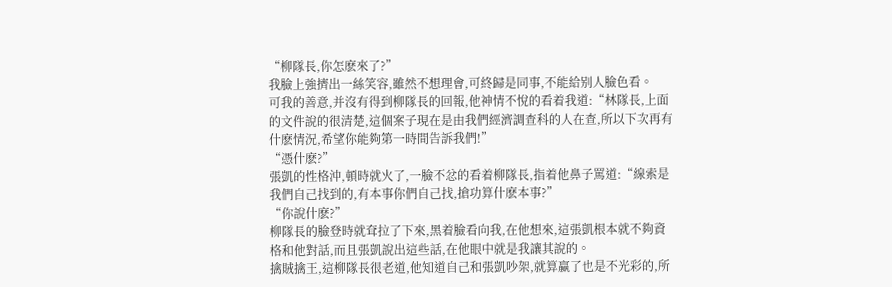“柳隊長,你怎麽來了?”
我臉上強擠出一絲笑容,雖然不想理會,可終歸是同事,不能給别人臉色看。
可我的善意,并沒有得到柳隊長的回報,他神情不悅的看着我道:“林隊長,上面的文件說的很清楚,這個案子現在是由我們經濟調查科的人在查,所以下次再有什麽情況,希望你能夠第一時間告訴我們!”
“憑什麽?”
張凱的性格沖,頓時就火了,一臉不忿的看着柳隊長,指着他鼻子罵道:“線索是我們自己找到的,有本事你們自己找,搶功算什麽本事?”
“你說什麽?”
柳隊長的臉登時就耷拉了下來,黑着臉看向我,在他想來,這張凱根本就不夠資格和他對話,而且張凱說出這些話,在他眼中就是我讓其說的。
擒賊擒王,這柳隊長很老道,他知道自己和張凱吵架,就算赢了也是不光彩的,所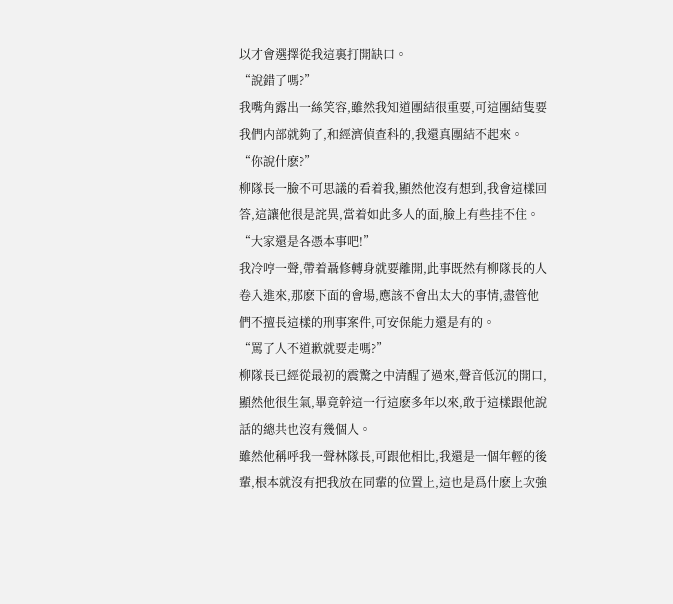以才會選擇從我這裏打開缺口。
“說錯了嗎?”
我嘴角露出一絲笑容,雖然我知道團結很重要,可這團結隻要我們内部就夠了,和經濟偵查科的,我還真團結不起來。
“你說什麽?”
柳隊長一臉不可思議的看着我,顯然他沒有想到,我會這樣回答,這讓他很是詫異,當着如此多人的面,臉上有些挂不住。
“大家還是各憑本事吧!”
我冷哼一聲,帶着聶修轉身就要離開,此事既然有柳隊長的人卷入進來,那麽下面的會場,應該不會出太大的事情,盡管他們不擅長這樣的刑事案件,可安保能力還是有的。
“罵了人不道歉就要走嗎?”
柳隊長已經從最初的震驚之中清醒了過來,聲音低沉的開口,顯然他很生氣,畢竟幹這一行這麽多年以來,敢于這樣跟他說話的總共也沒有幾個人。
雖然他稱呼我一聲林隊長,可跟他相比,我還是一個年輕的後輩,根本就沒有把我放在同輩的位置上,這也是爲什麽上次強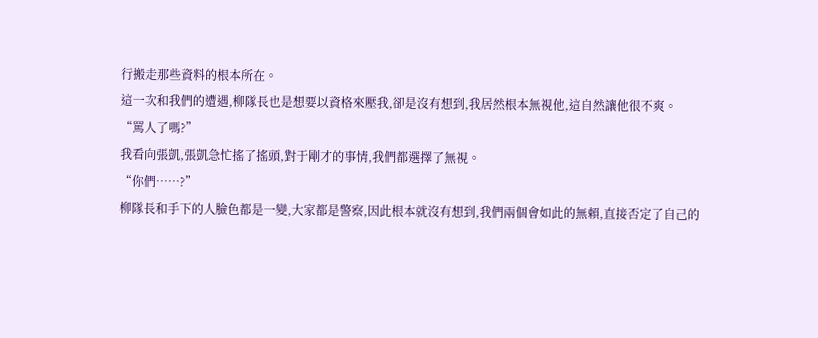行搬走那些資料的根本所在。
這一次和我們的遭遇,柳隊長也是想要以資格來壓我,卻是沒有想到,我居然根本無視他,這自然讓他很不爽。
“罵人了嗎?”
我看向張凱,張凱急忙搖了搖頭,對于剛才的事情,我們都選擇了無視。
“你們……?”
柳隊長和手下的人臉色都是一變,大家都是警察,因此根本就沒有想到,我們兩個會如此的無賴,直接否定了自己的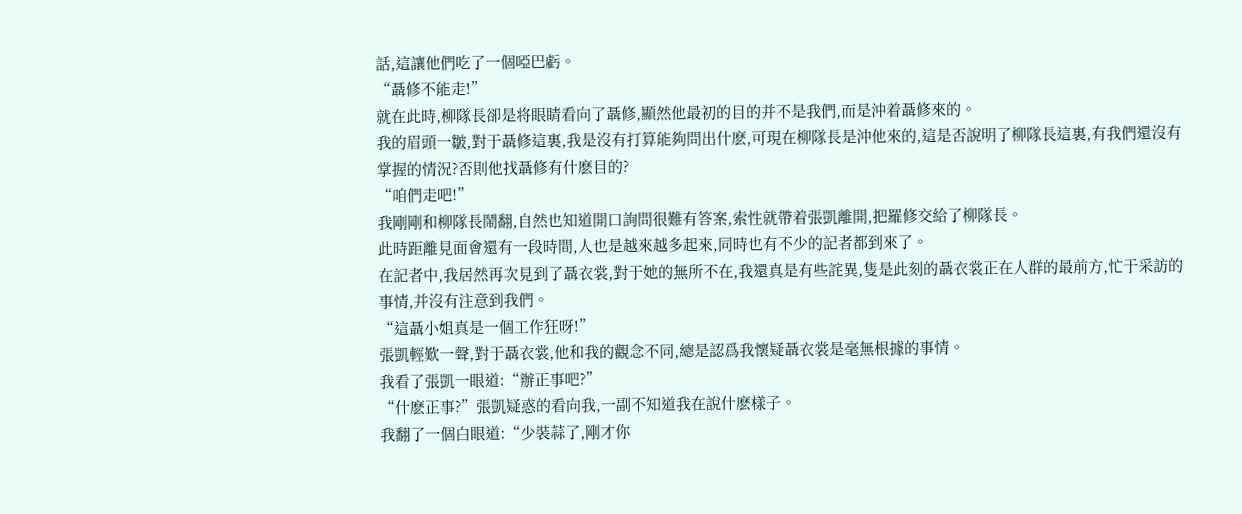話,這讓他們吃了一個啞巴虧。
“聶修不能走!”
就在此時,柳隊長卻是将眼睛看向了聶修,顯然他最初的目的并不是我們,而是沖着聶修來的。
我的眉頭一皺,對于聶修這裏,我是沒有打算能夠問出什麽,可現在柳隊長是沖他來的,這是否說明了柳隊長這裏,有我們還沒有掌握的情況?否則他找聶修有什麽目的?
“咱們走吧!”
我剛剛和柳隊長鬧翻,自然也知道開口詢問很難有答案,索性就帶着張凱離開,把羅修交給了柳隊長。
此時距離見面會還有一段時間,人也是越來越多起來,同時也有不少的記者都到來了。
在記者中,我居然再次見到了聶衣裳,對于她的無所不在,我還真是有些詫異,隻是此刻的聶衣裳正在人群的最前方,忙于采訪的事情,并沒有注意到我們。
“這聶小姐真是一個工作狂呀!”
張凱輕歎一聲,對于聶衣裳,他和我的觀念不同,總是認爲我懷疑聶衣裳是毫無根據的事情。
我看了張凱一眼道:“辦正事吧?”
“什麽正事?”張凱疑惑的看向我,一副不知道我在說什麽樣子。
我翻了一個白眼道:“少裝蒜了,剛才你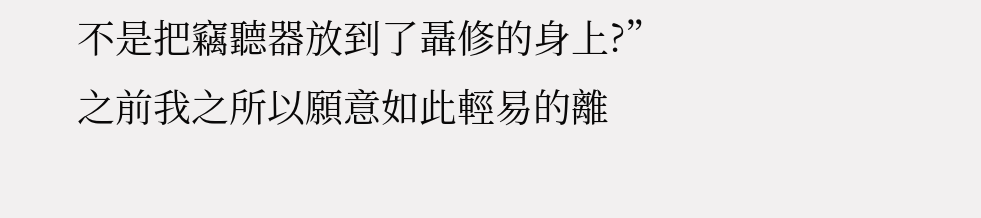不是把竊聽器放到了聶修的身上?”
之前我之所以願意如此輕易的離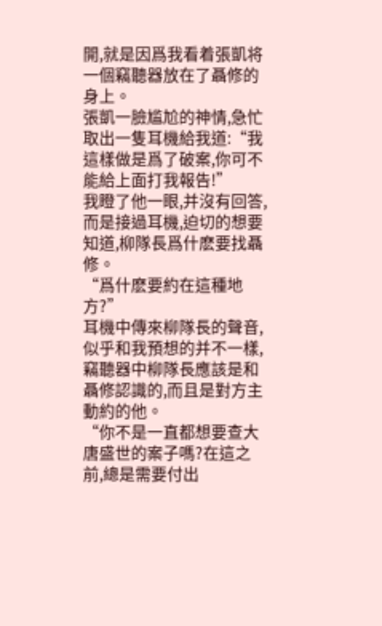開,就是因爲我看着張凱将一個竊聽器放在了聶修的身上。
張凱一臉尴尬的神情,急忙取出一隻耳機給我道:“我這樣做是爲了破案,你可不能給上面打我報告!”
我瞪了他一眼,并沒有回答,而是接過耳機,迫切的想要知道,柳隊長爲什麽要找聶修。
“爲什麽要約在這種地方?”
耳機中傳來柳隊長的聲音,似乎和我預想的并不一樣,竊聽器中柳隊長應該是和聶修認識的,而且是對方主動約的他。
“你不是一直都想要查大唐盛世的案子嗎?在這之前,總是需要付出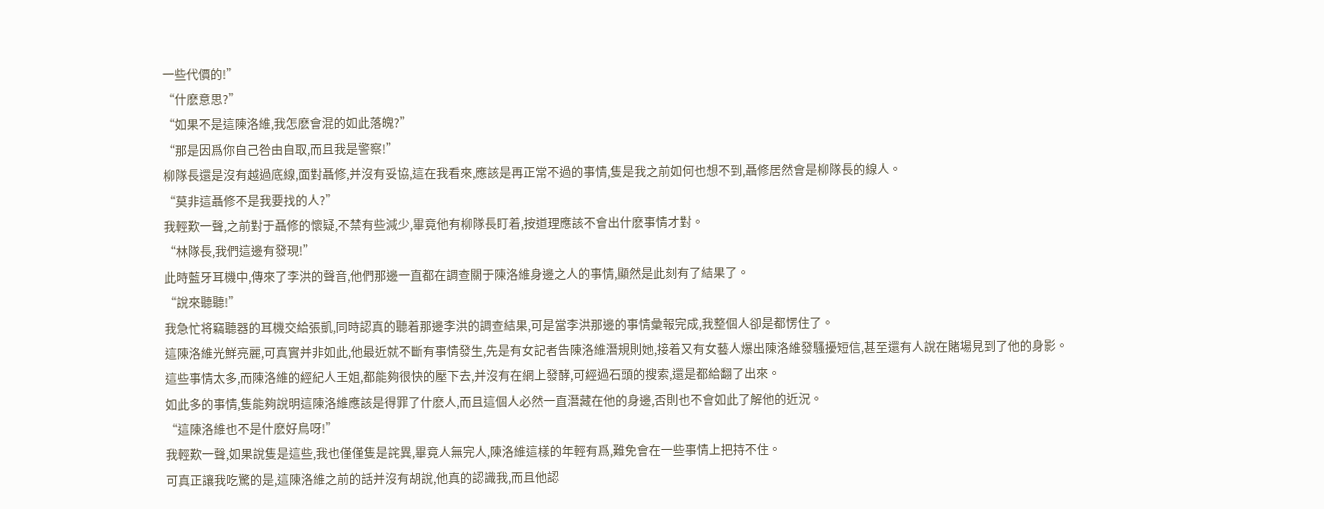一些代價的!”
“什麽意思?”
“如果不是這陳洛維,我怎麽會混的如此落魄?”
“那是因爲你自己咎由自取,而且我是警察!”
柳隊長還是沒有越過底線,面對聶修,并沒有妥協,這在我看來,應該是再正常不過的事情,隻是我之前如何也想不到,聶修居然會是柳隊長的線人。
“莫非這聶修不是我要找的人?”
我輕歎一聲,之前對于聶修的懷疑,不禁有些減少,畢竟他有柳隊長盯着,按道理應該不會出什麽事情才對。
“林隊長,我們這邊有發現!”
此時藍牙耳機中,傳來了李洪的聲音,他們那邊一直都在調查關于陳洛維身邊之人的事情,顯然是此刻有了結果了。
“說來聽聽!”
我急忙将竊聽器的耳機交給張凱,同時認真的聽着那邊李洪的調查結果,可是當李洪那邊的事情彙報完成,我整個人卻是都愣住了。
這陳洛維光鮮亮麗,可真實并非如此,他最近就不斷有事情發生,先是有女記者告陳洛維潛規則她,接着又有女藝人爆出陳洛維發騷擾短信,甚至還有人說在賭場見到了他的身影。
這些事情太多,而陳洛維的經紀人王姐,都能夠很快的壓下去,并沒有在網上發酵,可經過石頭的搜索,還是都給翻了出來。
如此多的事情,隻能夠說明這陳洛維應該是得罪了什麽人,而且這個人必然一直潛藏在他的身邊,否則也不會如此了解他的近況。
“這陳洛維也不是什麽好鳥呀!”
我輕歎一聲,如果說隻是這些,我也僅僅隻是詫異,畢竟人無完人,陳洛維這樣的年輕有爲,難免會在一些事情上把持不住。
可真正讓我吃驚的是,這陳洛維之前的話并沒有胡說,他真的認識我,而且他認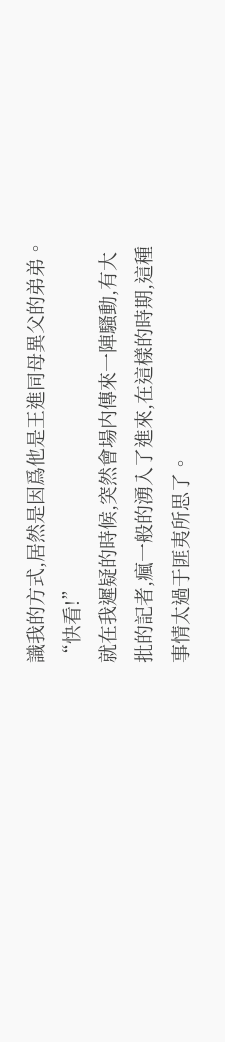識我的方式,居然是因爲他是王進同母異父的弟弟。
“快看!”
就在我遲疑的時候,突然會場内傳來一陣騷動,有大批的記者,瘋一般的湧入了進來,在這樣的時期,這種事情太過于匪夷所思了。